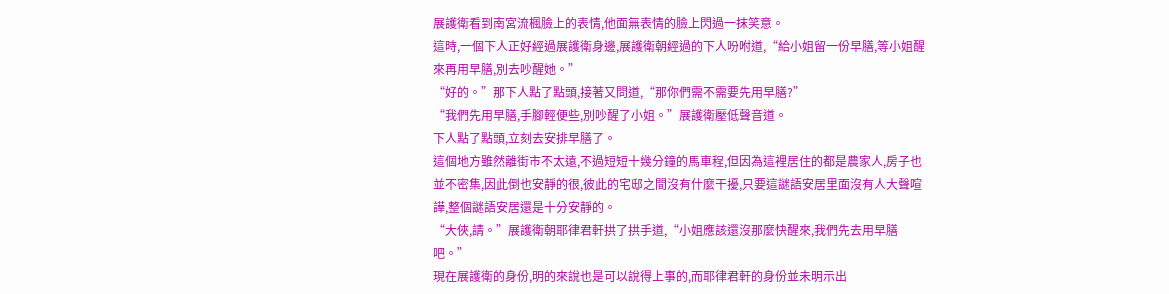展護衛看到南宮流楓臉上的表情,他面無表情的臉上閃過一抹笑意。
這時,一個下人正好經過展護衛身邊,展護衛朝經過的下人吩咐道,“給小姐留一份早膳,等小姐醒來再用早膳,別去吵醒她。”
“好的。”那下人點了點頭,接著又問道,“那你們需不需要先用早膳?”
“我們先用早膳,手腳輕便些,別吵醒了小姐。”展護衛壓低聲音道。
下人點了點頭,立刻去安排早膳了。
這個地方雖然離街市不太遠,不過短短十幾分鐘的馬車程,但因為這裡居住的都是農家人,房子也並不密集,因此倒也安靜的很,彼此的宅邸之間沒有什麼干擾,只要這謎語安居里面沒有人大聲喧譁,整個謎語安居還是十分安靜的。
“大俠,請。”展護衛朝耶律君軒拱了拱手道,“小姐應該還沒那麼快醒來,我們先去用早膳吧。”
現在展護衛的身份,明的來說也是可以說得上事的,而耶律君軒的身份並未明示出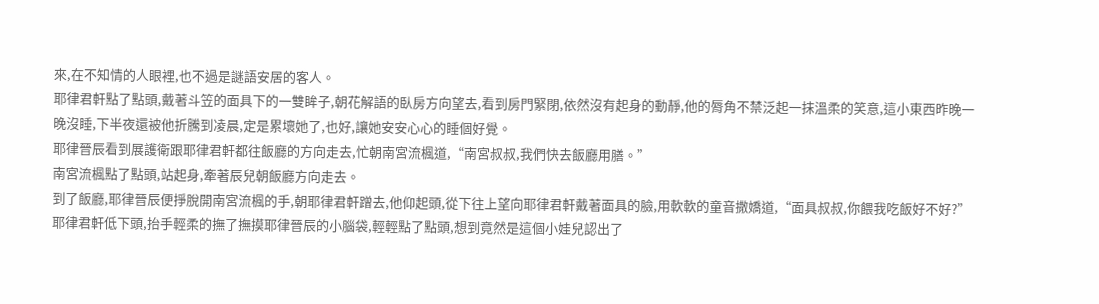來,在不知情的人眼裡,也不過是謎語安居的客人。
耶律君軒點了點頭,戴著斗笠的面具下的一雙眸子,朝花解語的臥房方向望去,看到房門緊閉,依然沒有起身的動靜,他的脣角不禁泛起一抹溫柔的笑意,這小東西昨晚一晚沒睡,下半夜還被他折騰到凌晨,定是累壞她了,也好,讓她安安心心的睡個好覺。
耶律晉辰看到展護衛跟耶律君軒都往飯廳的方向走去,忙朝南宮流楓道,“南宮叔叔,我們快去飯廳用膳。”
南宮流楓點了點頭,站起身,牽著辰兒朝飯廳方向走去。
到了飯廳,耶律晉辰便掙脫開南宮流楓的手,朝耶律君軒蹭去,他仰起頭,從下往上望向耶律君軒戴著面具的臉,用軟軟的童音撒嬌道,“面具叔叔,你餵我吃飯好不好?”
耶律君軒低下頭,抬手輕柔的撫了撫摸耶律晉辰的小腦袋,輕輕點了點頭,想到竟然是這個小娃兒認出了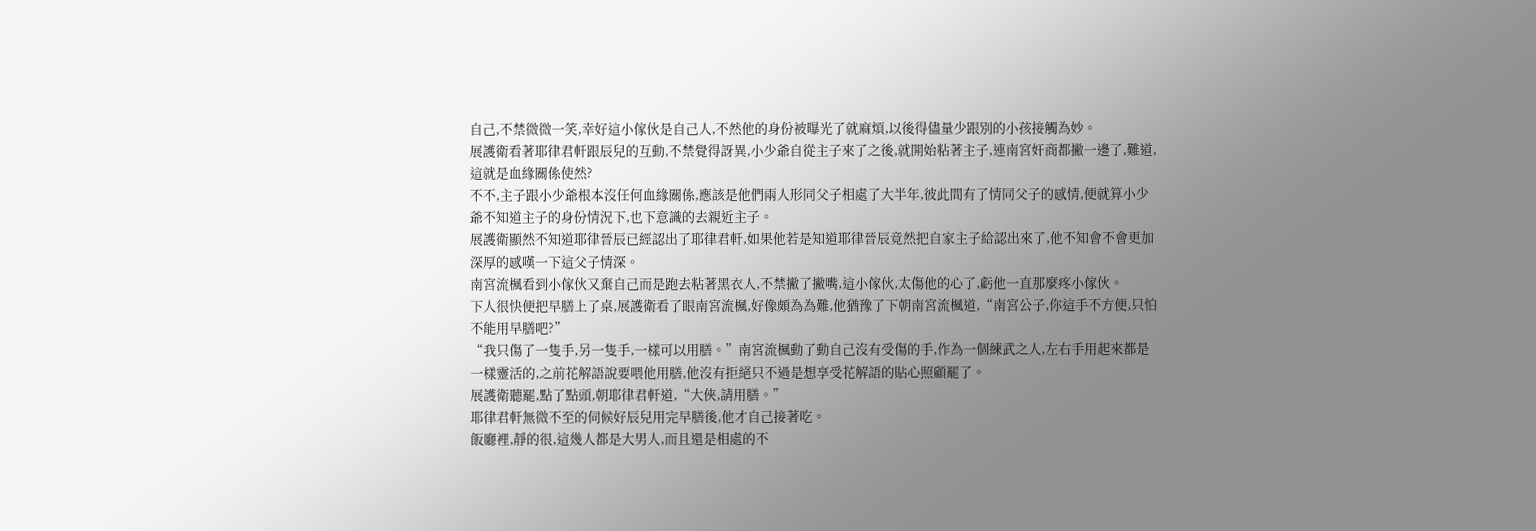自己,不禁微微一笑,幸好這小傢伙是自己人,不然他的身份被曝光了就麻煩,以後得儘量少跟別的小孩接觸為妙。
展護衛看著耶律君軒跟辰兒的互動,不禁覺得訝異,小少爺自從主子來了之後,就開始粘著主子,連南宮奸商都撇一邊了,難道,這就是血緣關係使然?
不不,主子跟小少爺根本沒任何血緣關係,應該是他們兩人形同父子相處了大半年,彼此間有了情同父子的感情,便就算小少爺不知道主子的身份情況下,也下意識的去親近主子。
展護衛顯然不知道耶律晉辰已經認出了耶律君軒,如果他若是知道耶律晉辰竟然把自家主子給認出來了,他不知會不會更加深厚的感嘆一下這父子情深。
南宮流楓看到小傢伙又棄自己而是跑去粘著黑衣人,不禁撇了撇嘴,這小傢伙,太傷他的心了,虧他一直那麼疼小傢伙。
下人很快便把早膳上了桌,展護衛看了眼南宮流楓,好像頗為為難,他猶豫了下朝南宮流楓道,“南宮公子,你這手不方便,只怕不能用早膳吧?”
“我只傷了一隻手,另一隻手,一樣可以用膳。”南宮流楓動了動自己沒有受傷的手,作為一個練武之人,左右手用起來都是一樣靈活的,之前花解語說要喂他用膳,他沒有拒絕只不過是想享受花解語的貼心照顧罷了。
展護衛聽罷,點了點頭,朝耶律君軒道,“大俠,請用膳。”
耶律君軒無微不至的伺候好辰兒用完早膳後,他才自己接著吃。
飯廳裡,靜的很,這幾人都是大男人,而且還是相處的不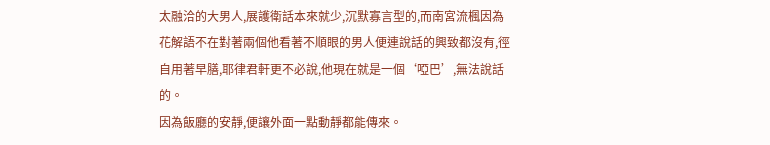太融洽的大男人,展護衛話本來就少,沉默寡言型的,而南宮流楓因為花解語不在對著兩個他看著不順眼的男人便連說話的興致都沒有,徑自用著早膳,耶律君軒更不必說,他現在就是一個‘啞巴’,無法說話的。
因為飯廳的安靜,便讓外面一點動靜都能傳來。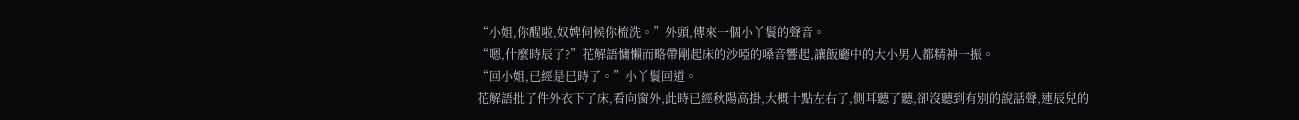“小姐,你醒啦,奴婢伺候你梳洗。”外頭,傳來一個小丫鬟的聲音。
“嗯,什麼時辰了?”花解語慵懶而略帶剛起床的沙啞的嗓音響起,讓飯廳中的大小男人都精神一振。
“回小姐,已經是巳時了。”小丫鬟回道。
花解語批了件外衣下了床,看向窗外,此時已經秋陽高掛,大概十點左右了,側耳聽了聽,卻沒聽到有別的說話聲,連辰兒的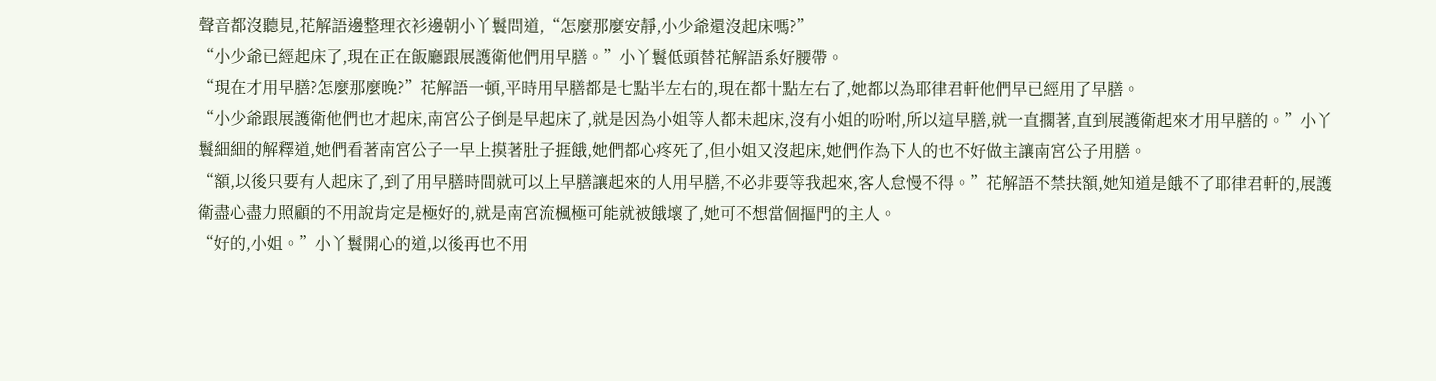聲音都沒聽見,花解語邊整理衣衫邊朝小丫鬟問道,“怎麼那麼安靜,小少爺還沒起床嗎?”
“小少爺已經起床了,現在正在飯廳跟展護衛他們用早膳。”小丫鬟低頭替花解語系好腰帶。
“現在才用早膳?怎麼那麼晚?”花解語一頓,平時用早膳都是七點半左右的,現在都十點左右了,她都以為耶律君軒他們早已經用了早膳。
“小少爺跟展護衛他們也才起床,南宮公子倒是早起床了,就是因為小姐等人都未起床,沒有小姐的吩咐,所以這早膳,就一直擱著,直到展護衛起來才用早膳的。”小丫鬟細細的解釋道,她們看著南宮公子一早上摸著肚子捱餓,她們都心疼死了,但小姐又沒起床,她們作為下人的也不好做主讓南宮公子用膳。
“額,以後只要有人起床了,到了用早膳時間就可以上早膳讓起來的人用早膳,不必非要等我起來,客人怠慢不得。”花解語不禁扶額,她知道是餓不了耶律君軒的,展護衛盡心盡力照顧的不用說肯定是極好的,就是南宮流楓極可能就被餓壞了,她可不想當個摳門的主人。
“好的,小姐。”小丫鬟開心的道,以後再也不用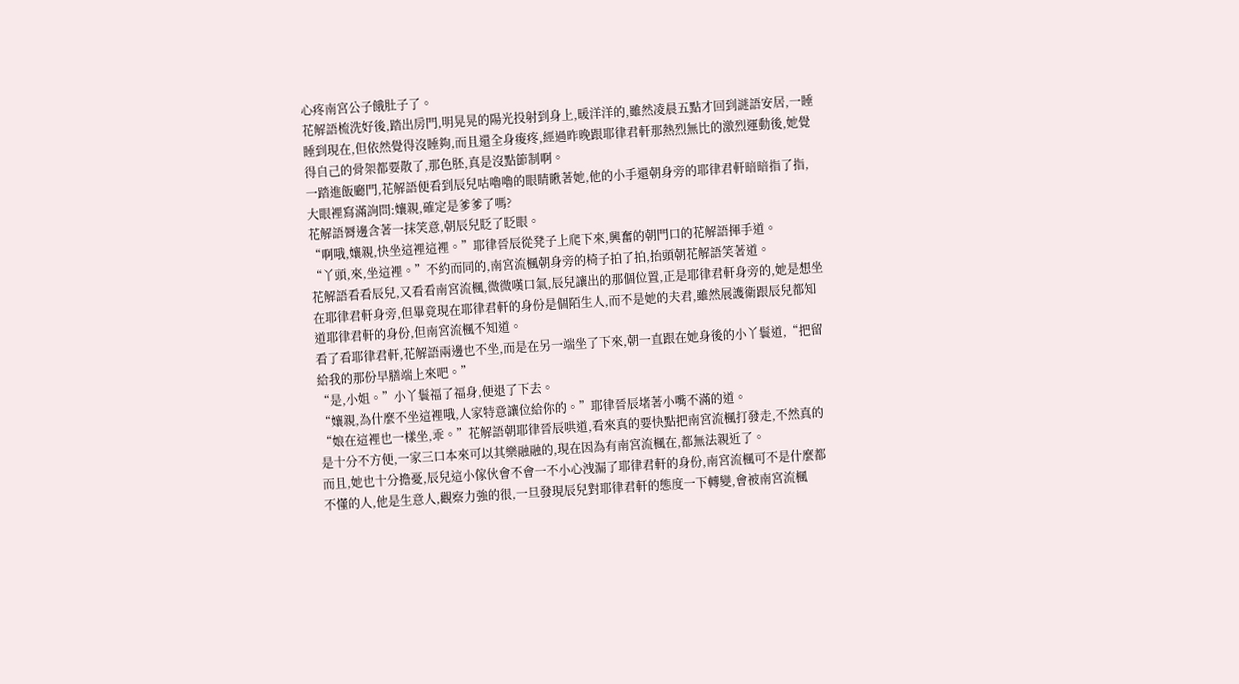心疼南宮公子餓肚子了。
花解語梳洗好後,踏出房門,明晃晃的陽光投射到身上,暖洋洋的,雖然凌晨五點才回到謎語安居,一睡睡到現在,但依然覺得沒睡夠,而且還全身痠疼,經過昨晚跟耶律君軒那熱烈無比的激烈運動後,她覺得自己的骨架都要散了,那色胚,真是沒點節制啊。
一踏進飯廳門,花解語便看到辰兒咕嚕嚕的眼睛瞅著她,他的小手還朝身旁的耶律君軒暗暗指了指,大眼裡寫滿詢問:孃親,確定是爹爹了嗎?
花解語脣邊含著一抹笑意,朝辰兒眨了眨眼。
“啊哦,孃親,快坐這裡這裡。”耶律晉辰從凳子上爬下來,興奮的朝門口的花解語揮手道。
“丫頭,來,坐這裡。”不約而同的,南宮流楓朝身旁的椅子拍了拍,抬頭朝花解語笑著道。
花解語看看辰兒,又看看南宮流楓,微微嘆口氣,辰兒讓出的那個位置,正是耶律君軒身旁的,她是想坐在耶律君軒身旁,但畢竟現在耶律君軒的身份是個陌生人,而不是她的夫君,雖然展護衛跟辰兒都知道耶律君軒的身份,但南宮流楓不知道。
看了看耶律君軒,花解語兩邊也不坐,而是在另一端坐了下來,朝一直跟在她身後的小丫鬟道,“把留給我的那份早膳端上來吧。”
“是,小姐。”小丫鬟福了福身,便退了下去。
“孃親,為什麼不坐這裡哦,人家特意讓位給你的。”耶律晉辰堵著小嘴不滿的道。
“娘在這裡也一樣坐,乖。”花解語朝耶律晉辰哄道,看來真的要快點把南宮流楓打發走,不然真的是十分不方便,一家三口本來可以其樂融融的,現在因為有南宮流楓在,都無法親近了。
而且,她也十分擔憂,辰兒這小傢伙會不會一不小心洩漏了耶律君軒的身份,南宮流楓可不是什麼都不懂的人,他是生意人,觀察力強的很,一旦發現辰兒對耶律君軒的態度一下轉變,會被南宮流楓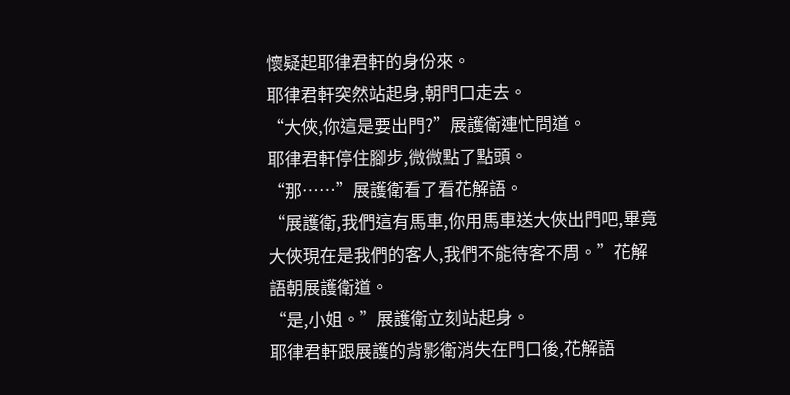懷疑起耶律君軒的身份來。
耶律君軒突然站起身,朝門口走去。
“大俠,你這是要出門?”展護衛連忙問道。
耶律君軒停住腳步,微微點了點頭。
“那……”展護衛看了看花解語。
“展護衛,我們這有馬車,你用馬車送大俠出門吧,畢竟大俠現在是我們的客人,我們不能待客不周。”花解語朝展護衛道。
“是,小姐。”展護衛立刻站起身。
耶律君軒跟展護的背影衛消失在門口後,花解語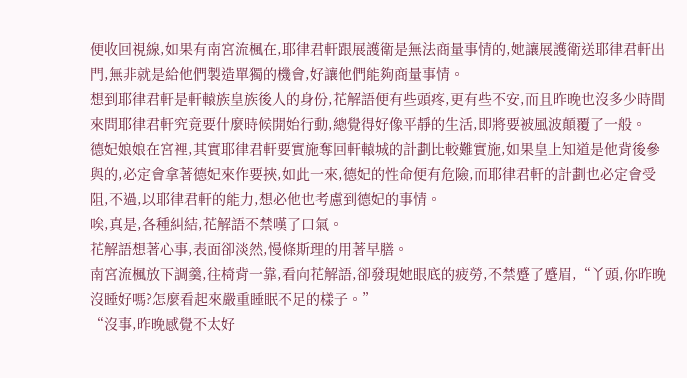便收回視線,如果有南宮流楓在,耶律君軒跟展護衛是無法商量事情的,她讓展護衛送耶律君軒出門,無非就是給他們製造單獨的機會,好讓他們能夠商量事情。
想到耶律君軒是軒轅族皇族後人的身份,花解語便有些頭疼,更有些不安,而且昨晚也沒多少時間來問耶律君軒究竟要什麼時候開始行動,總覺得好像平靜的生活,即將要被風波顛覆了一般。
德妃娘娘在宮裡,其實耶律君軒要實施奪回軒轅城的計劃比較難實施,如果皇上知道是他背後參與的,必定會拿著德妃來作要挾,如此一來,德妃的性命便有危險,而耶律君軒的計劃也必定會受阻,不過,以耶律君軒的能力,想必他也考慮到德妃的事情。
唉,真是,各種糾結,花解語不禁嘆了口氣。
花解語想著心事,表面卻淡然,慢條斯理的用著早膳。
南宮流楓放下調羹,往椅背一靠,看向花解語,卻發現她眼底的疲勞,不禁蹙了蹙眉,“丫頭,你昨晚沒睡好嗎?怎麼看起來嚴重睡眠不足的樣子。”
“沒事,昨晚感覺不太好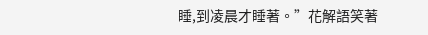睡,到凌晨才睡著。”花解語笑著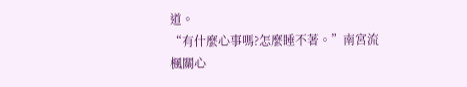道。
“有什麼心事嗎?怎麼睡不著。”南宮流楓關心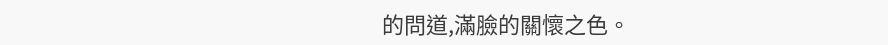的問道,滿臉的關懷之色。